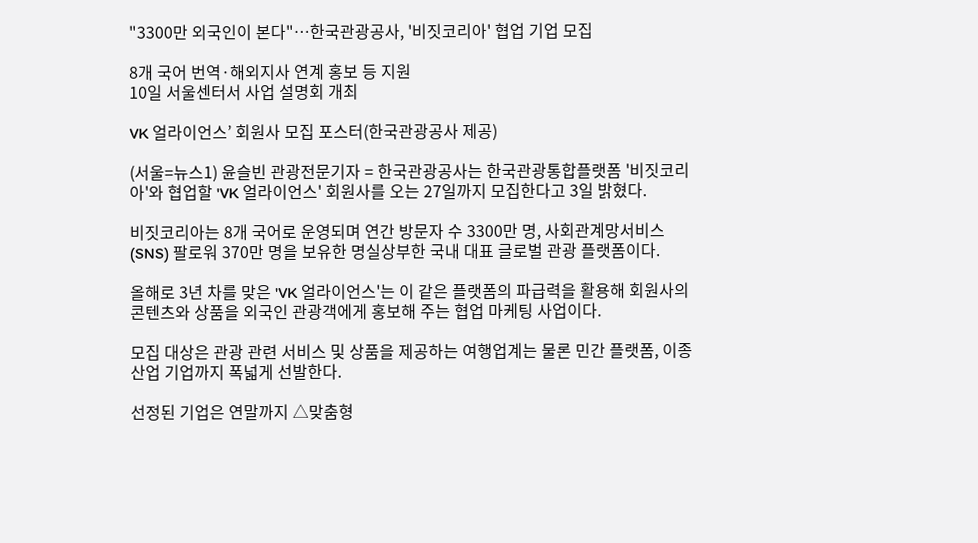"3300만 외국인이 본다"…한국관광공사, '비짓코리아' 협업 기업 모집

8개 국어 번역·해외지사 연계 홍보 등 지원
10일 서울센터서 사업 설명회 개최

VK 얼라이언스’ 회원사 모집 포스터(한국관광공사 제공)

(서울=뉴스1) 윤슬빈 관광전문기자 = 한국관광공사는 한국관광통합플랫폼 '비짓코리아'와 협업할 'VK 얼라이언스' 회원사를 오는 27일까지 모집한다고 3일 밝혔다.

비짓코리아는 8개 국어로 운영되며 연간 방문자 수 3300만 명, 사회관계망서비스(SNS) 팔로워 370만 명을 보유한 명실상부한 국내 대표 글로벌 관광 플랫폼이다.

올해로 3년 차를 맞은 'VK 얼라이언스'는 이 같은 플랫폼의 파급력을 활용해 회원사의 콘텐츠와 상품을 외국인 관광객에게 홍보해 주는 협업 마케팅 사업이다.

모집 대상은 관광 관련 서비스 및 상품을 제공하는 여행업계는 물론 민간 플랫폼, 이종 산업 기업까지 폭넓게 선발한다.

선정된 기업은 연말까지 △맞춤형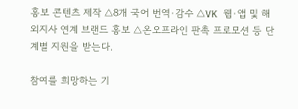홍보 콘텐츠 제작 △8개 국어 번역·감수 △VK 웹·앱 및 해외지사 연계 브랜드 홍보 △온오프라인 판촉 프로모션 등 단계별 지원을 받는다.

참여를 희망하는 기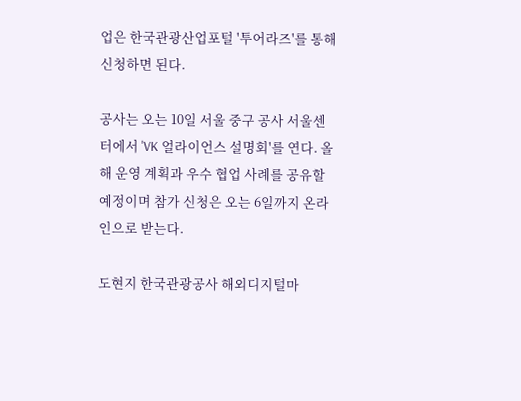업은 한국관광산업포털 '투어라즈'를 통해 신청하면 된다.

공사는 오는 10일 서울 중구 공사 서울센터에서 'VK 얼라이언스 설명회'를 연다. 올해 운영 계획과 우수 협업 사례를 공유할 예정이며 참가 신청은 오는 6일까지 온라인으로 받는다.

도현지 한국관광공사 해외디지털마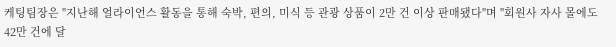케팅팀장은 "지난해 얼라이언스 활동을 통해 숙박, 편의, 미식 등 관광 상품이 2만 건 이상 판매됐다"며 "회원사 자사 몰에도 42만 건에 달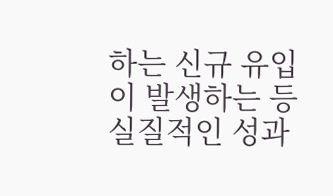하는 신규 유입이 발생하는 등 실질적인 성과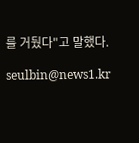를 거뒀다"고 말했다.

seulbin@news1.kr